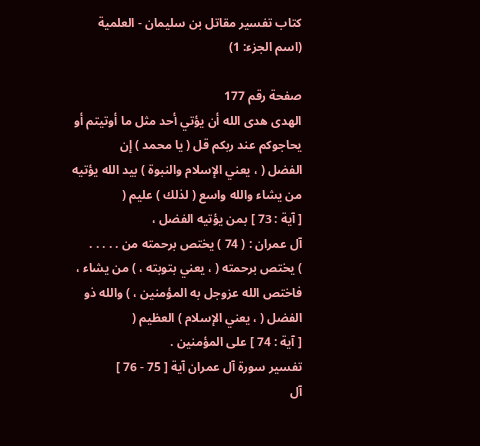كتاب تفسير مقاتل بن سليمان - العلمية (اسم الجزء: 1)

صفحة رقم 177
الهدى هدى الله أن يؤتي أحد مثل ما أوتيتم أو يحاجوكم عند ربكم قل ( يا محمد ) إن
الفضل ( ، يعني الإسلام والنبوة ) بيد الله يؤتيه من يشاء والله واسع ( لذلك ) عليم (
[ آية : 73 ] بمن يؤتيه الفضل ،
آل عمران : ( 74 ) يختص برحمته من . . . . .
) يختص برحمته ( ، يعني بتوبته ، ) من يشاء ،
فاختص الله عزوجل به المؤمنين ، ) والله ذو الفضل ( ، يعني الإسلام ) العظيم (
[ آية : 74 ] على المؤمنين .
تفسير سورة آل عمران آية [ 75 - 76 ]
آل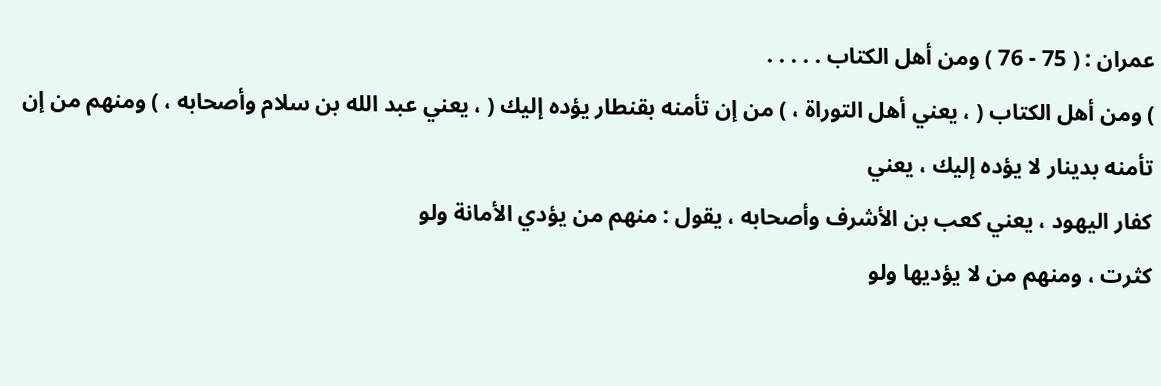عمران : ( 75 - 76 ) ومن أهل الكتاب . . . . .
) ومن أهل الكتاب ( ، يعني أهل التوراة ، ) من إن تأمنه بقنطار يؤده إليك ( ، يعني عبد الله بن سلام وأصحابه ، ) ومنهم من إن تأمنه بدينار لا يؤده إليك ، يعني
كفار اليهود ، يعني كعب بن الأشرف وأصحابه ، يقول : منهم من يؤدي الأمانة ولو
كثرت ، ومنهم من لا يؤديها ولو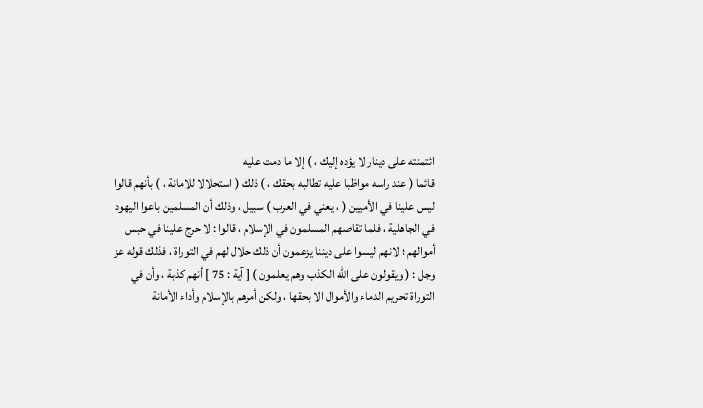ائتمنته على دينار لا يؤده إليك ، ) إلا ما دمت عليه
قائما ( عند راسه مواظبا عليه تطالبه بحقك ، ) ذلك ( استحلالا للامانة ، ) بأنهم قالوا
ليس علينا في الأميين ( ، يعني في العرب ) سبيل ، وذلك أن المسلمين باعوا اليهود
في الجاهلية ، فلما تقاصهم المسلمون في الإسلام ، قالوا : لا حرج علينا في حبس
أموالهم ؛ لانهم ليسوا على ديننا يزعمون أن ذلك حلال لهم في التوراة ، فذلك قوله عز
وجل : ( ويقولون على الله الكذب وهم يعلمون ) [ آية : 75 ] أنهم كذبة ، وأن في
التوراة تحريم الدماء والأموال الا بحقها ، ولكن أمرهم بالإسلام وأداء الأمانة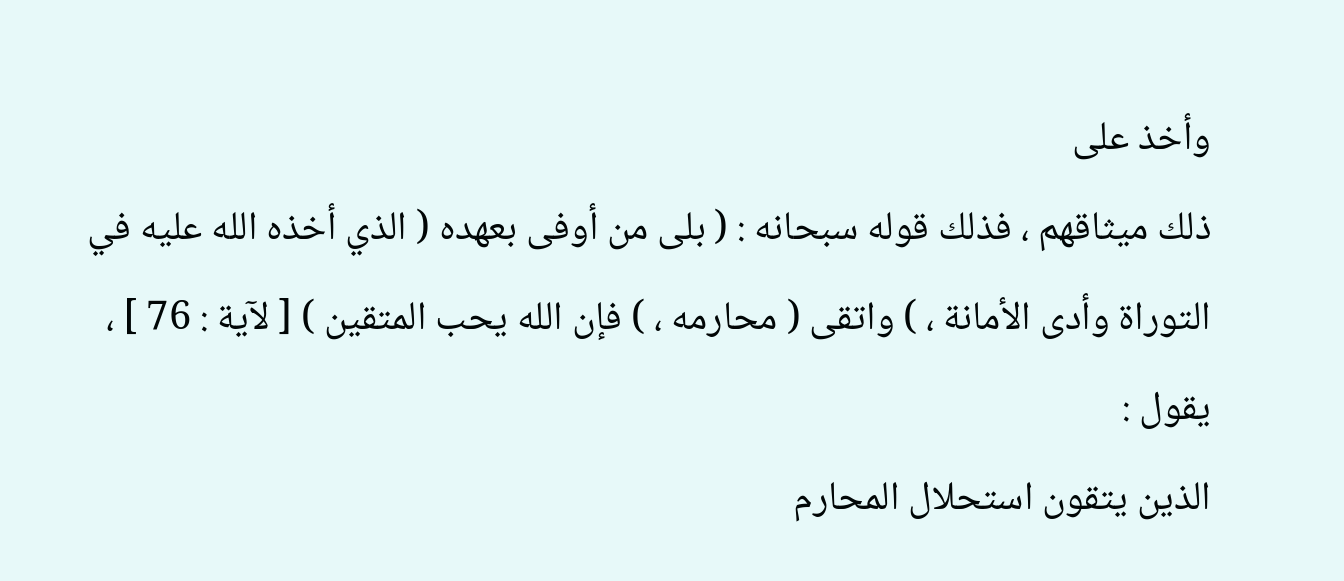وأخذ على
ذلك ميثاقهم ، فذلك قوله سبحانه : ( بلى من أوفى بعهده ( الذي أخذه الله عليه في
التوراة وأدى الأمانة ، ) واتقى ( محارمه ، ) فإن الله يحب المتقين ) [ لآية : 76 ] ، يقول :
الذين يتقون استحلال المحارم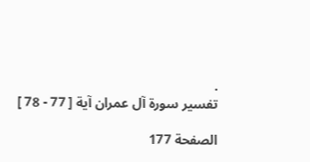.
تفسير سورة آل عمران آية [ 77 - 78 ]

الصفحة 177